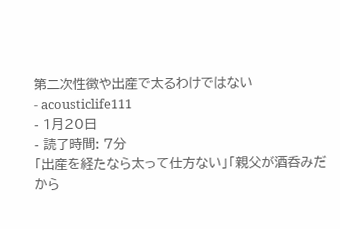第二次性徴や出産で太るわけではない
- acousticlife111
- 1月20日
- 読了時間: 7分
「出産を経たなら太って仕方ない」「親父が酒呑みだから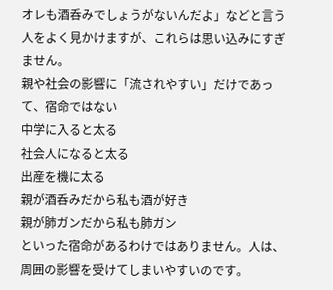オレも酒呑みでしょうがないんだよ」などと言う人をよく見かけますが、これらは思い込みにすぎません。
親や社会の影響に「流されやすい」だけであって、宿命ではない
中学に入ると太る
社会人になると太る
出産を機に太る
親が酒呑みだから私も酒が好き
親が肺ガンだから私も肺ガン
といった宿命があるわけではありません。人は、周囲の影響を受けてしまいやすいのです。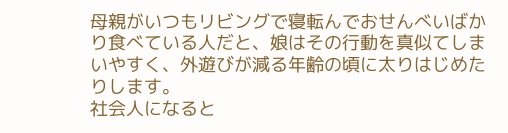母親がいつもリビングで寝転んでおせんべいばかり食べている人だと、娘はその行動を真似てしまいやすく、外遊びが減る年齢の頃に太りはじめたりします。
社会人になると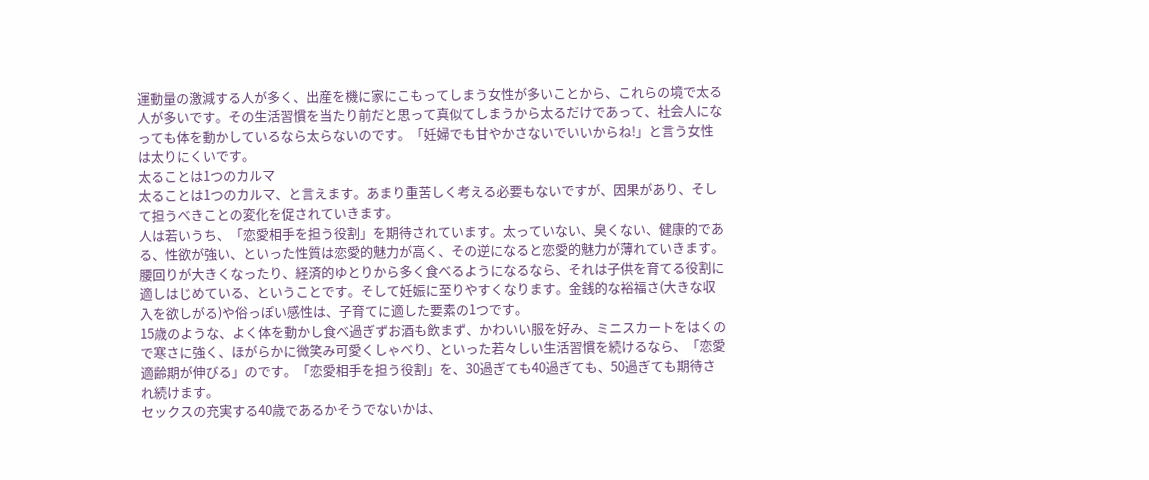運動量の激減する人が多く、出産を機に家にこもってしまう女性が多いことから、これらの境で太る人が多いです。その生活習慣を当たり前だと思って真似てしまうから太るだけであって、社会人になっても体を動かしているなら太らないのです。「妊婦でも甘やかさないでいいからね!」と言う女性は太りにくいです。
太ることは1つのカルマ
太ることは1つのカルマ、と言えます。あまり重苦しく考える必要もないですが、因果があり、そして担うべきことの変化を促されていきます。
人は若いうち、「恋愛相手を担う役割」を期待されています。太っていない、臭くない、健康的である、性欲が強い、といった性質は恋愛的魅力が高く、その逆になると恋愛的魅力が薄れていきます。
腰回りが大きくなったり、経済的ゆとりから多く食べるようになるなら、それは子供を育てる役割に適しはじめている、ということです。そして妊娠に至りやすくなります。金銭的な裕福さ(大きな収入を欲しがる)や俗っぽい感性は、子育てに適した要素の1つです。
15歳のような、よく体を動かし食べ過ぎずお酒も飲まず、かわいい服を好み、ミニスカートをはくので寒さに強く、ほがらかに微笑み可愛くしゃべり、といった若々しい生活習慣を続けるなら、「恋愛適齢期が伸びる」のです。「恋愛相手を担う役割」を、30過ぎても40過ぎても、50過ぎても期待され続けます。
セックスの充実する40歳であるかそうでないかは、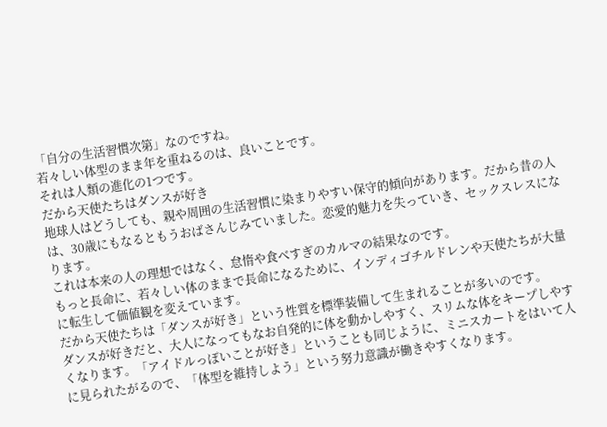「自分の生活習慣次第」なのですね。
若々しい体型のまま年を重ねるのは、良いことです。
それは人類の進化の1つです。
だから天使たちはダンスが好き
地球人はどうしても、親や周囲の生活習慣に染まりやすい保守的傾向があります。だから昔の人は、30歳にもなるともうおばさんじみていました。恋愛的魅力を失っていき、セックスレスになります。
これは本来の人の理想ではなく、怠惰や食べすぎのカルマの結果なのです。
もっと長命に、若々しい体のままで長命になるために、インディゴチルドレンや天使たちが大量に転生して価値観を変えています。
だから天使たちは「ダンスが好き」という性質を標準装備して生まれることが多いのです。
ダンスが好きだと、大人になってもなお自発的に体を動かしやすく、スリムな体をキープしやすくなります。「アイドルっぽいことが好き」ということも同じように、ミニスカートをはいて人に見られたがるので、「体型を維持しよう」という努力意識が働きやすくなります。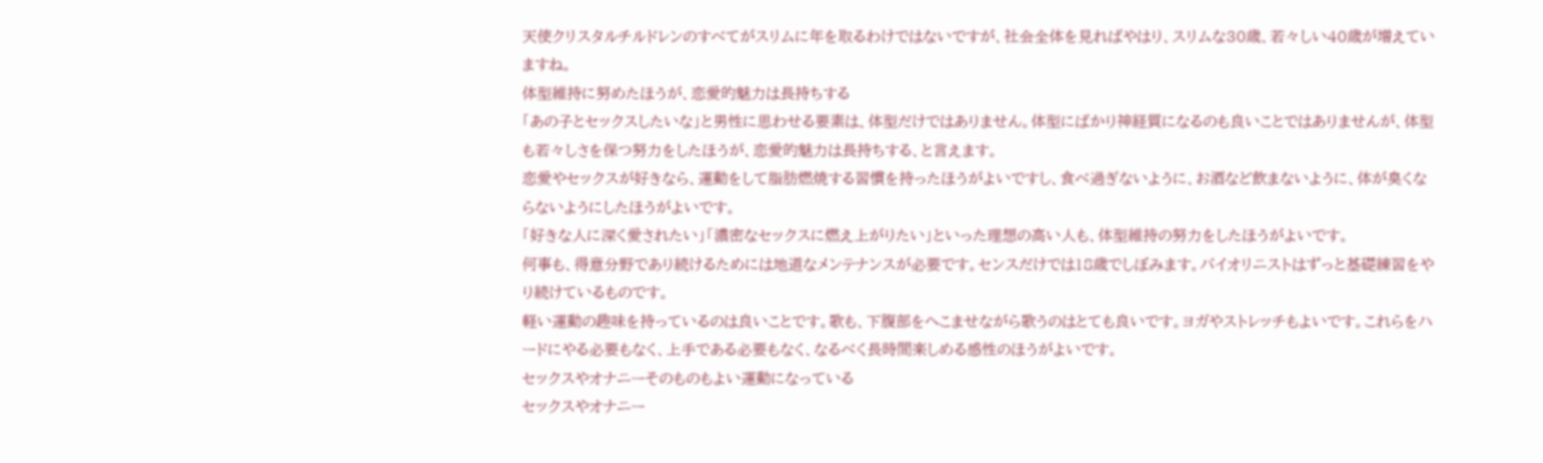天使クリスタルチルドレンのすべてがスリムに年を取るわけではないですが、社会全体を見ればやはり、スリムな30歳、若々しい40歳が増えていますね。
体型維持に努めたほうが、恋愛的魅力は長持ちする
「あの子とセックスしたいな」と男性に思わせる要素は、体型だけではありません。体型にばかり神経質になるのも良いことではありませんが、体型も若々しさを保つ努力をしたほうが、恋愛的魅力は長持ちする、と言えます。
恋愛やセックスが好きなら、運動をして脂肪燃焼する習慣を持ったほうがよいですし、食べ過ぎないように、お酒など飲まないように、体が臭くならないようにしたほうがよいです。
「好きな人に深く愛されたい」「濃密なセックスに燃え上がりたい」といった理想の高い人も、体型維持の努力をしたほうがよいです。
何事も、得意分野であり続けるためには地道なメンテナンスが必要です。センスだけでは18歳でしぼみます。バイオリニストはずっと基礎練習をやり続けているものです。
軽い運動の趣味を持っているのは良いことです。歌も、下腹部をへこませながら歌うのはとても良いです。ヨガやストレッチもよいです。これらをハードにやる必要もなく、上手である必要もなく、なるべく長時間楽しめる感性のほうがよいです。
セックスやオナニーそのものもよい運動になっている
セックスやオナニー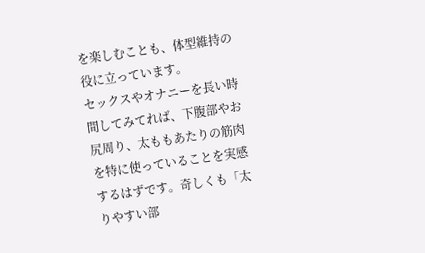を楽しむことも、体型維持の役に立っています。
セックスやオナニーを長い時間してみてれば、下腹部やお尻周り、太ももあたりの筋肉を特に使っていることを実感するはずです。奇しくも「太りやすい部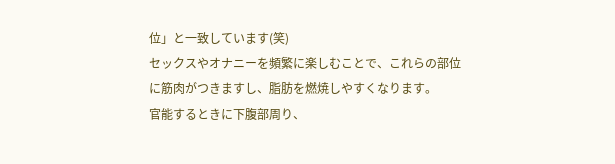位」と一致しています(笑)
セックスやオナニーを頻繁に楽しむことで、これらの部位に筋肉がつきますし、脂肪を燃焼しやすくなります。
官能するときに下腹部周り、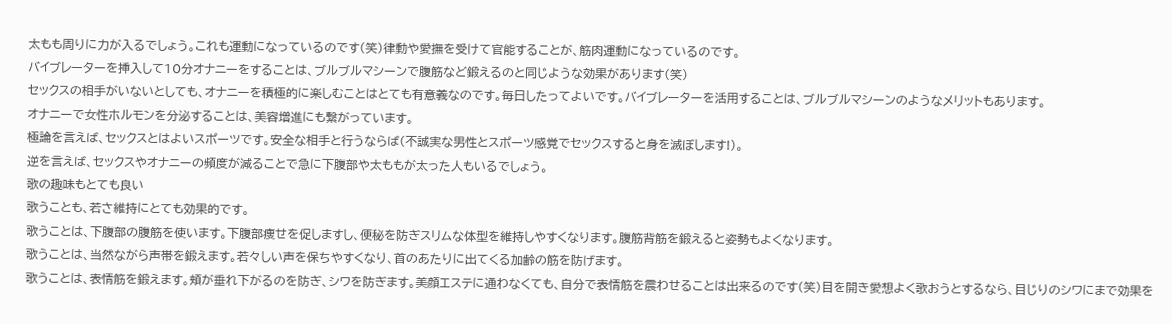太もも周りに力が入るでしょう。これも運動になっているのです(笑)律動や愛撫を受けて官能することが、筋肉運動になっているのです。
バイブレーターを挿入して10分オナニーをすることは、ブルブルマシーンで腹筋など鍛えるのと同じような効果があります(笑)
セックスの相手がいないとしても、オナニーを積極的に楽しむことはとても有意義なのです。毎日したってよいです。バイブレーターを活用することは、ブルブルマシーンのようなメリットもあります。
オナニーで女性ホルモンを分泌することは、美容増進にも繋がっています。
極論を言えば、セックスとはよいスポーツです。安全な相手と行うならば(不誠実な男性とスポーツ感覚でセックスすると身を滅ぼします!)。
逆を言えば、セックスやオナニーの頻度が減ることで急に下腹部や太ももが太った人もいるでしょう。
歌の趣味もとても良い
歌うことも、若さ維持にとても効果的です。
歌うことは、下腹部の腹筋を使います。下腹部痩せを促しますし、便秘を防ぎスリムな体型を維持しやすくなります。腹筋背筋を鍛えると姿勢もよくなります。
歌うことは、当然ながら声帯を鍛えます。若々しい声を保ちやすくなり、首のあたりに出てくる加齢の筋を防げます。
歌うことは、表情筋を鍛えます。頬が垂れ下がるのを防ぎ、シワを防ぎます。美顔エステに通わなくても、自分で表情筋を震わせることは出来るのです(笑)目を開き愛想よく歌おうとするなら、目じりのシワにまで効果を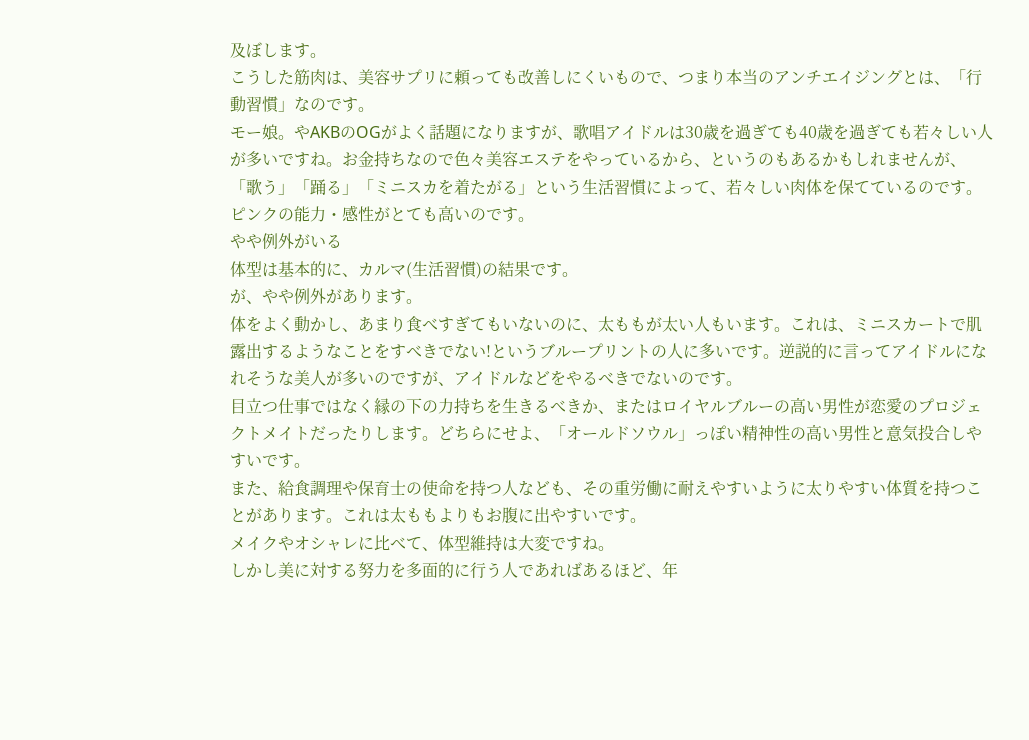及ぼします。
こうした筋肉は、美容サプリに頼っても改善しにくいもので、つまり本当のアンチエイジングとは、「行動習慣」なのです。
モー娘。やAKBのOGがよく話題になりますが、歌唱アイドルは30歳を過ぎても40歳を過ぎても若々しい人が多いですね。お金持ちなので色々美容エステをやっているから、というのもあるかもしれませんが、「歌う」「踊る」「ミニスカを着たがる」という生活習慣によって、若々しい肉体を保てているのです。ピンクの能力・感性がとても高いのです。
やや例外がいる
体型は基本的に、カルマ(生活習慣)の結果です。
が、やや例外があります。
体をよく動かし、あまり食べすぎてもいないのに、太ももが太い人もいます。これは、ミニスカートで肌露出するようなことをすべきでない!というブループリントの人に多いです。逆説的に言ってアイドルになれそうな美人が多いのですが、アイドルなどをやるべきでないのです。
目立つ仕事ではなく縁の下の力持ちを生きるべきか、またはロイヤルブルーの高い男性が恋愛のプロジェクトメイトだったりします。どちらにせよ、「オールドソウル」っぽい精神性の高い男性と意気投合しやすいです。
また、給食調理や保育士の使命を持つ人なども、その重労働に耐えやすいように太りやすい体質を持つことがあります。これは太ももよりもお腹に出やすいです。
メイクやオシャレに比べて、体型維持は大変ですね。
しかし美に対する努力を多面的に行う人であればあるほど、年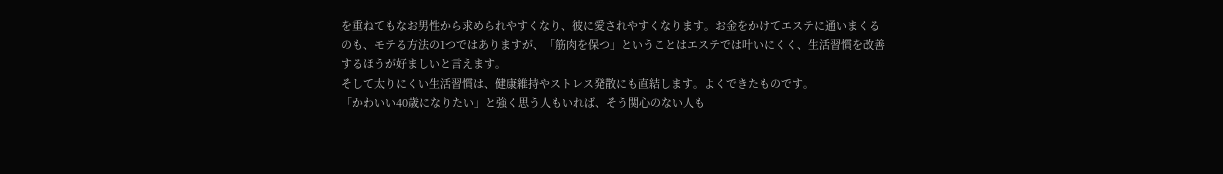を重ねてもなお男性から求められやすくなり、彼に愛されやすくなります。お金をかけてエステに通いまくるのも、モテる方法の1つではありますが、「筋肉を保つ」ということはエステでは叶いにくく、生活習慣を改善するほうが好ましいと言えます。
そして太りにくい生活習慣は、健康維持やストレス発散にも直結します。よくできたものです。
「かわいい40歳になりたい」と強く思う人もいれば、そう関心のない人も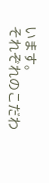います。
それぞれのこだわ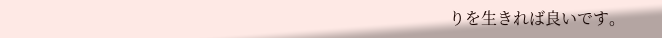りを生きれば良いです。